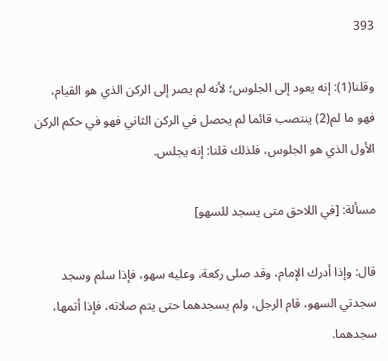393

وقلنا(1): إنه يعود إلى الجلوس؛ لأنه لم يصر إلى الركن الذي هو القيام، فهو ما لم(2) ينتصب قائما لم يحصل في الركن الثاني فهو في حكم الركن الأول الذي هو الجلوس، فلذلك قلنا: إنه يجلس.

مسألة: [في اللاحق متى يسجد للسهو]

قال: وإذا أدرك الإمام، وقد صلى ركعة، وعليه سهو، فإذا سلم وسجد سجدتي السهو، قام الرجل، ولم يسجدهما حتى يتم صلاته، فإذا أتمها، سجدهما.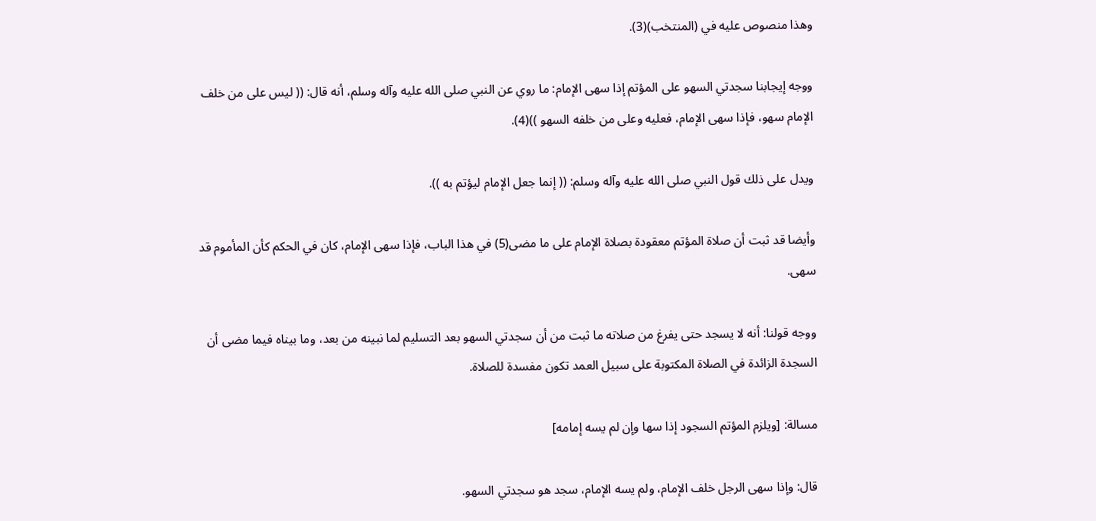وهذا منصوص عليه في (المنتخب)(3).

ووجه إيجابنا سجدتي السهو على المؤتم إذا سهى الإمام: ما روي عن النبي صلى الله عليه وآله وسلم، أنه قال: (( ليس على من خلف الإمام سهو، فإذا سهى الإمام، فعليه وعلى من خلفه السهو ))(4).

ويدل على ذلك قول النبي صلى الله عليه وآله وسلم: (( إنما جعل الإمام ليؤتم به )).

وأيضا قد ثبت أن صلاة المؤتم معقودة بصلاة الإمام على ما مضى(5) في هذا الباب، فإذا سهى الإمام، كان في الحكم كأن المأموم قد سهى.

ووجه قولنا: أنه لا يسجد حتى يفرغ من صلاته ما ثبت من أن سجدتي السهو بعد التسليم لما نبينه من بعد، وما بيناه فيما مضى أن السجدة الزائدة في الصلاة المكتوبة على سبيل العمد تكون مفسدة للصلاة.

مسالة: [ويلزم المؤتم السجود إذا سها وإن لم يسه إمامه]

قال: وإذا سهى الرجل خلف الإمام، ولم يسه الإمام، سجد هو سجدتي السهو.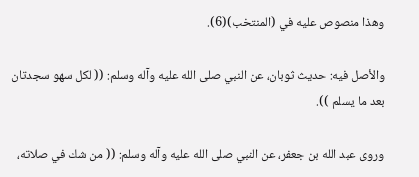وهذا منصوص عليه في (المنتخب)(6).

والأصل فيه: حديث ثوبان، عن النبي صلى الله عليه وآله وسلم: (( لكل سهو سجدتان بعد ما يسلم )).

وروى عبد الله بن جعفر، عن النبي صلى الله عليه وآله وسلم: (( من شك في صلاته،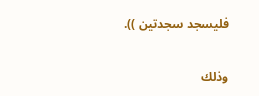فليسجد سجدتين )).

وذلك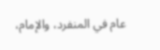عام في المنفرد، والإمام،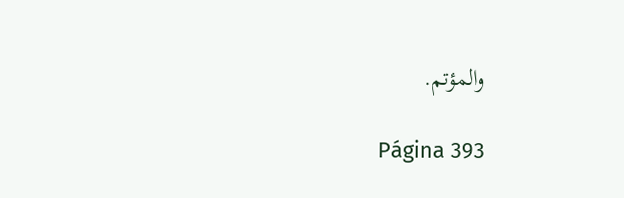والمؤتم.

Página 393